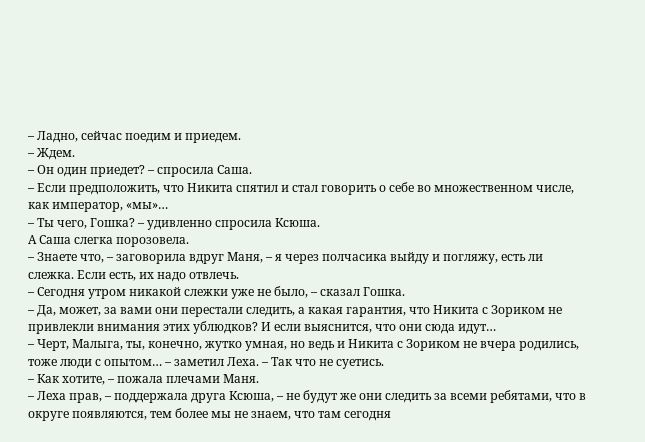– Ладно, сейчас поедим и приедем.
– Ждем.
– Он один приедет? – спросила Саша.
– Если предположить, что Никита спятил и стал говорить о себе во множественном числе, как император, «мы»…
– Ты чего, Гошка? – удивленно спросила Ксюша.
А Саша слегка порозовела.
– Знаете что, – заговорила вдруг Маня, – я через полчасика выйду и погляжу, есть ли слежка. Если есть, их надо отвлечь.
– Сегодня утром никакой слежки уже не было, – сказал Гошка.
– Да, может, за вами они перестали следить, а какая гарантия, что Никита с Зориком не привлекли внимания этих ублюдков? И если выяснится, что они сюда идут…
– Черт, Малыга, ты, конечно, жутко умная, но ведь и Никита с Зориком не вчера родились, тоже люди с опытом… – заметил Леха. – Так что не суетись.
– Как хотите, – пожала плечами Маня.
– Леха прав, – поддержала друга Ксюша, – не будут же они следить за всеми ребятами, что в округе появляются, тем более мы не знаем, что там сегодня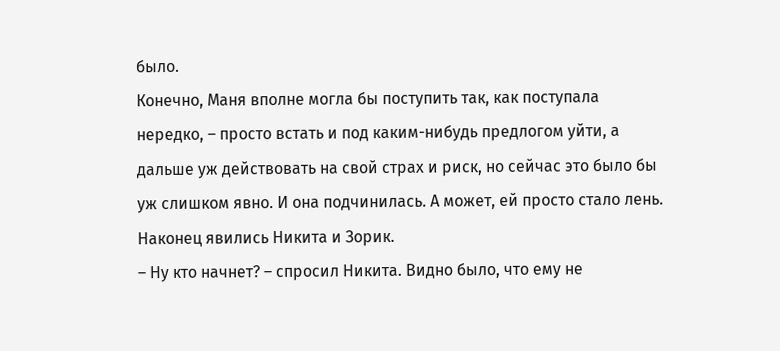было.
Конечно, Маня вполне могла бы поступить так, как поступала нередко, – просто встать и под каким-нибудь предлогом уйти, а дальше уж действовать на свой страх и риск, но сейчас это было бы уж слишком явно. И она подчинилась. А может, ей просто стало лень.
Наконец явились Никита и Зорик.
– Ну кто начнет? – спросил Никита. Видно было, что ему не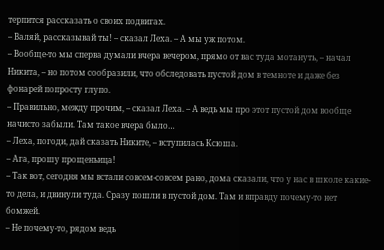терпится рассказать о своих подвигах.
– Валяй, рассказывай ты! – сказал Леха. – А мы уж потом.
– Вообще-то мы сперва думали вчера вечером, прямо от вас туда мотануть, – начал Никита, – но потом сообразили, что обследовать пустой дом в темноте и даже без фонарей попросту глупо.
– Правильно, между прочим, – сказал Леха. – А ведь мы про этот пустой дом вообще начисто забыли. Там такое вчера было…
– Леха, погоди, дай сказать Никите, – вступилась Ксюша.
– Ага, прошу прощеньица!
– Так вот, сегодня мы встали совсем-совсем рано, дома сказали, что у нас в школе какие-то дела, и двинули туда. Сразу пошли в пустой дом. Там и вправду почему-то нет бомжей.
– Не почему-то, рядом ведь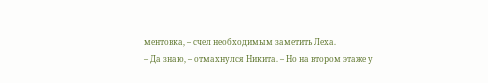ментовка, – счел необходимым заметить Леха.
– Да знаю, – отмахнулся Никита. – Но на втором этаже у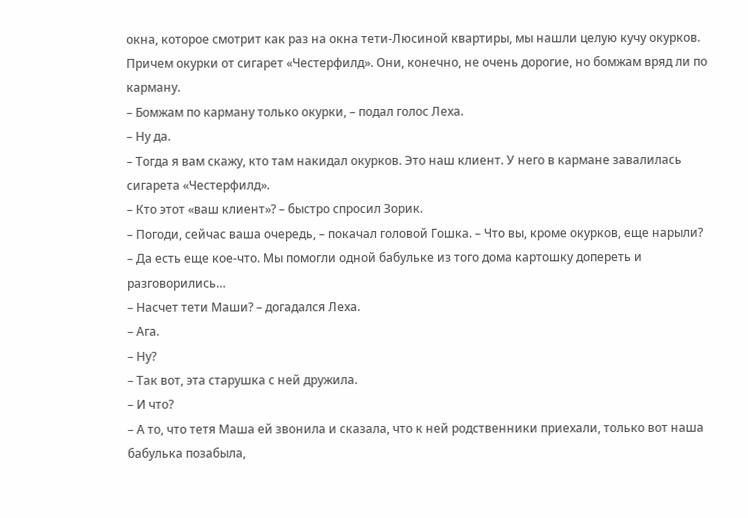окна, которое смотрит как раз на окна тети-Люсиной квартиры, мы нашли целую кучу окурков. Причем окурки от сигарет «Честерфилд». Они, конечно, не очень дорогие, но бомжам вряд ли по карману.
– Бомжам по карману только окурки, – подал голос Леха.
– Ну да.
– Тогда я вам скажу, кто там накидал окурков. Это наш клиент. У него в кармане завалилась сигарета «Честерфилд».
– Кто этот «ваш клиент»? – быстро спросил Зорик.
– Погоди, сейчас ваша очередь, – покачал головой Гошка. – Что вы, кроме окурков, еще нарыли?
– Да есть еще кое-что. Мы помогли одной бабульке из того дома картошку допереть и разговорились…
– Насчет тети Маши? – догадался Леха.
– Ага.
– Ну?
– Так вот, эта старушка с ней дружила.
– И что?
– А то, что тетя Маша ей звонила и сказала, что к ней родственники приехали, только вот наша бабулька позабыла,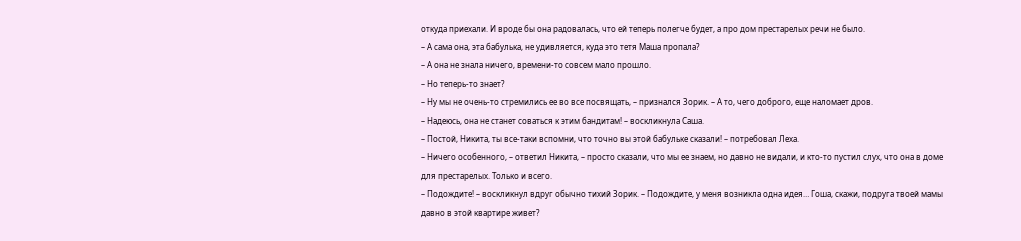откуда приехали. И вроде бы она радовалась, что ей теперь полегче будет, а про дом престарелых речи не было.
– А сама она, эта бабулька, не удивляется, куда это тетя Маша пропала?
– А она не знала ничего, времени-то совсем мало прошло.
– Но теперь-то знает?
– Ну мы не очень-то стремились ее во все посвящать, – признался Зорик. – А то, чего доброго, еще наломает дров.
– Надеюсь, она не станет соваться к этим бандитам! – воскликнула Саша.
– Постой, Никита, ты все-таки вспомни, что точно вы этой бабульке сказали! – потребовал Леха.
– Ничего особенного, – ответил Никита, – просто сказали, что мы ее знаем, но давно не видали, и кто-то пустил слух, что она в доме для престарелых. Только и всего.
– Подождите! – воскликнул вдруг обычно тихий Зорик. – Подождите, у меня возникла одна идея… Гоша, скажи, подруга твоей мамы давно в этой квартире живет?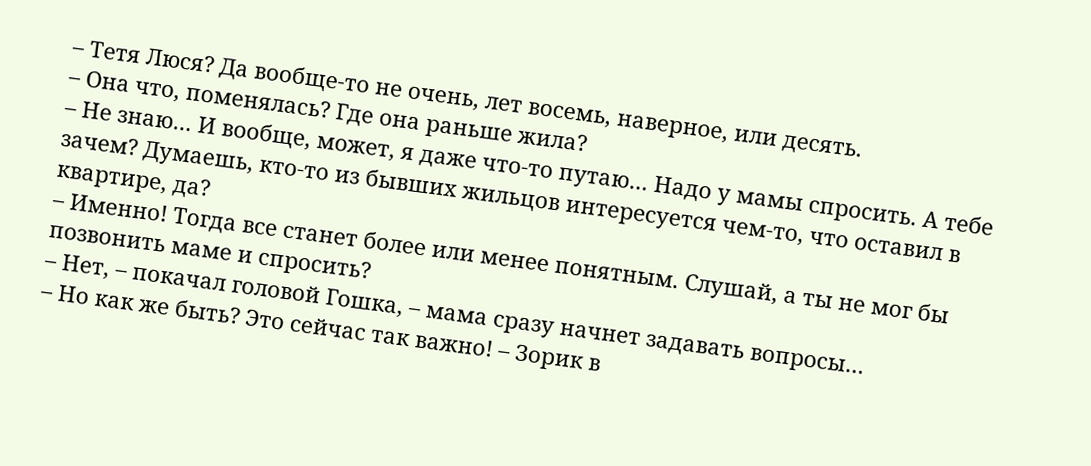– Тетя Люся? Да вообще-то не очень, лет восемь, наверное, или десять.
– Она что, поменялась? Где она раньше жила?
– Не знаю… И вообще, может, я даже что-то путаю… Надо у мамы спросить. А тебе зачем? Думаешь, кто-то из бывших жильцов интересуется чем-то, что оставил в квартире, да?
– Именно! Тогда все станет более или менее понятным. Слушай, а ты не мог бы позвонить маме и спросить?
– Нет, – покачал головой Гошка, – мама сразу начнет задавать вопросы…
– Но как же быть? Это сейчас так важно! – Зорик в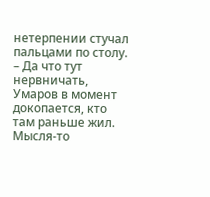нетерпении стучал пальцами по столу.
– Да что тут нервничать, Умаров в момент докопается, кто там раньше жил. Мысля-то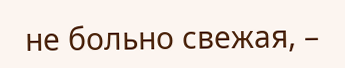не больно свежая, –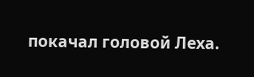покачал головой Леха.